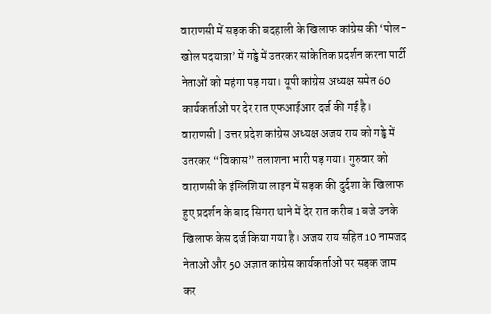वाराणसी में सड़क की बदहाली के खिलाफ कांग्रेस की ‘पोल-खोल पदयात्रा’ में गड्ढे में उतरकर सांकेतिक प्रदर्शन करना पार्टी नेताओं को महंगा पड़ गया। यूपी कांग्रेस अध्यक्ष समेत 60 कार्यकर्ताओं पर देर रात एफआईआर दर्ज की गई है।
वाराणसी | उत्तर प्रदेश कांग्रेस अध्यक्ष अजय राय को गड्ढे में उतरकर “विकास” तलाशना भारी पड़ गया। गुरुवार को वाराणसी के इंग्लिशिया लाइन में सड़क की दुर्दशा के खिलाफ हुए प्रदर्शन के बाद सिगरा थाने में देर रात करीब 1 बजे उनके खिलाफ केस दर्ज किया गया है। अजय राय सहित 10 नामजद नेताओं और 50 अज्ञात कांग्रेस कार्यकर्ताओं पर सड़क जाम कर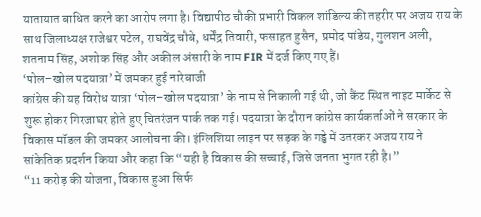यातायात बाधित करने का आरोप लगा है। विद्यापीठ चौकी प्रभारी विकल शांडिल्य की तहरीर पर अजय राय के साथ जिलाध्यक्ष राजेश्वर पटेल, राघवेंद्र चौबे, धर्मेंद्र तिवारी, फसाहत हुसैन, प्रमोद पांडेय, गुलशन अली, शतनाम सिंह, अशोक सिंह और अकील अंसारी के नाम FIR में दर्ज किए गए हैं।
‘पोल–खोल पदयात्रा’ में जमकर हुई नारेबाजी
कांग्रेस की यह विरोध यात्रा ‘पोल–खोल पदयात्रा’ के नाम से निकाली गई थी, जो कैंट स्थित नाइट मार्केट से शुरू होकर गिरजाघर होते हुए चितरंजन पार्क तक गई। पदयात्रा के दौरान कांग्रेस कार्यकर्ताओं ने सरकार के विकास मॉडल की जमकर आलोचना की। इंग्लिशिया लाइन पर सड़क के गड्ढे में उतरकर अजय राय ने सांकेतिक प्रदर्शन किया और कहा कि “यही है विकास की सच्चाई, जिसे जनता भुगत रही है।”
“11 करोड़ की योजना, विकास हुआ सिर्फ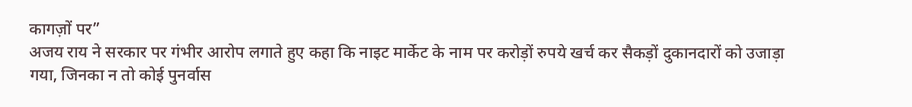कागज़ों पर”
अजय राय ने सरकार पर गंभीर आरोप लगाते हुए कहा कि नाइट मार्केट के नाम पर करोड़ों रुपये खर्च कर सैकड़ों दुकानदारों को उजाड़ा गया, जिनका न तो कोई पुनर्वास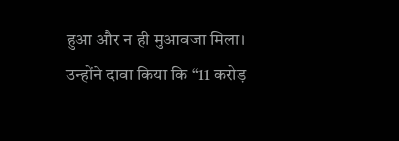हुआ और न ही मुआवजा मिला। उन्होंने दावा किया कि “11 करोड़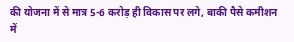की योजना में से मात्र 5-6 करोड़ ही विकास पर लगे, बाकी पैसे कमीशन में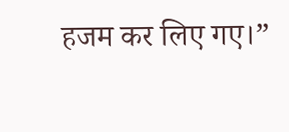हजम कर लिए गए।”